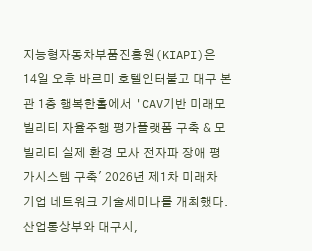지능형자동차부품진흥원(KIAPI)은 14일 오후 바르미 호텔인터불고 대구 본관 1층 행복한홀에서 'CAV기반 미래모빌리티 자율주행 평가플랫폼 구축 & 모빌리티 실제 환경 모사 전자파 장애 평가시스템 구축' 2026년 제1차 미래차 기업 네트워크 기술세미나를 개최했다.
산업통상부와 대구시,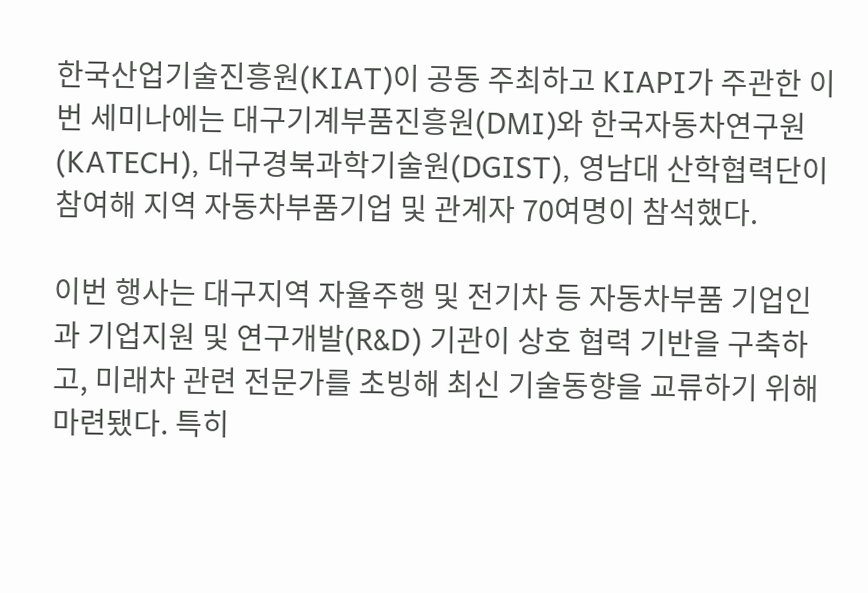한국산업기술진흥원(KIAT)이 공동 주최하고 KIAPI가 주관한 이번 세미나에는 대구기계부품진흥원(DMI)와 한국자동차연구원(KATECH), 대구경북과학기술원(DGIST), 영남대 산학협력단이 참여해 지역 자동차부품기업 및 관계자 70여명이 참석했다.

이번 행사는 대구지역 자율주행 및 전기차 등 자동차부품 기업인과 기업지원 및 연구개발(R&D) 기관이 상호 협력 기반을 구축하고, 미래차 관련 전문가를 초빙해 최신 기술동향을 교류하기 위해 마련됐다. 특히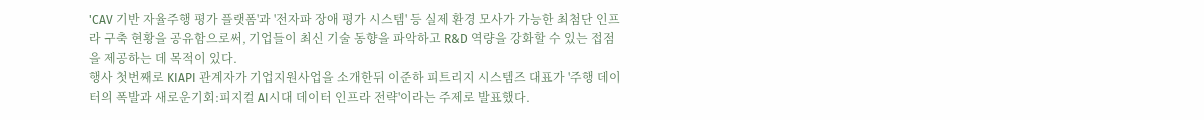'CAV 기반 자율주행 평가 플랫폼'과 '전자파 장애 평가 시스템' 등 실제 환경 모사가 가능한 최첨단 인프라 구축 현황을 공유함으로써, 기업들이 최신 기술 동향을 파악하고 R&D 역량을 강화할 수 있는 접점을 제공하는 데 목적이 있다.
행사 첫번째로 KIAPI 관계자가 기업지원사업을 소개한뒤 이준하 피트리지 시스템즈 대표가 '주행 데이터의 폭발과 새로운기회:피지컬 AI시대 데이터 인프라 전략'이라는 주제로 발표했다.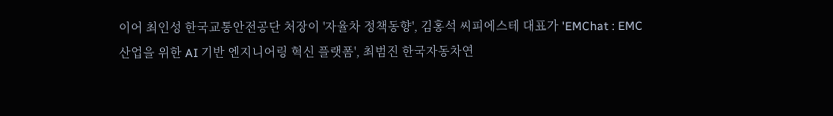이어 최인성 한국교통안전공단 처장이 '자율차 정책동향', 김홍석 씨피에스테 대표가 'EMChat : EMC 산업을 위한 AI 기반 엔지니어링 혁신 플랫폼', 최범진 한국자동차연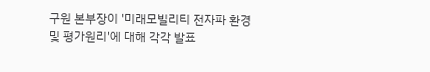구원 본부장이 '미래모빌리티 전자파 환경 및 평가원리'에 대해 각각 발표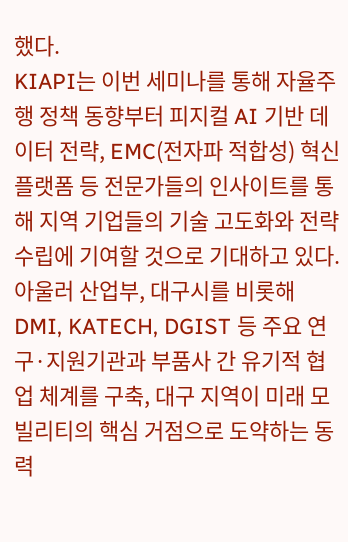했다.
KIAPI는 이번 세미나를 통해 자율주행 정책 동향부터 피지컬 AI 기반 데이터 전략, EMC(전자파 적합성) 혁신 플랫폼 등 전문가들의 인사이트를 통해 지역 기업들의 기술 고도화와 전략 수립에 기여할 것으로 기대하고 있다. 아울러 산업부, 대구시를 비롯해 DMI, KATECH, DGIST 등 주요 연구·지원기관과 부품사 간 유기적 협업 체계를 구축, 대구 지역이 미래 모빌리티의 핵심 거점으로 도약하는 동력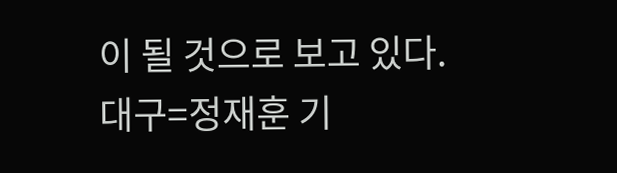이 될 것으로 보고 있다.
대구=정재훈 기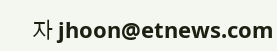자 jhoon@etnews.com